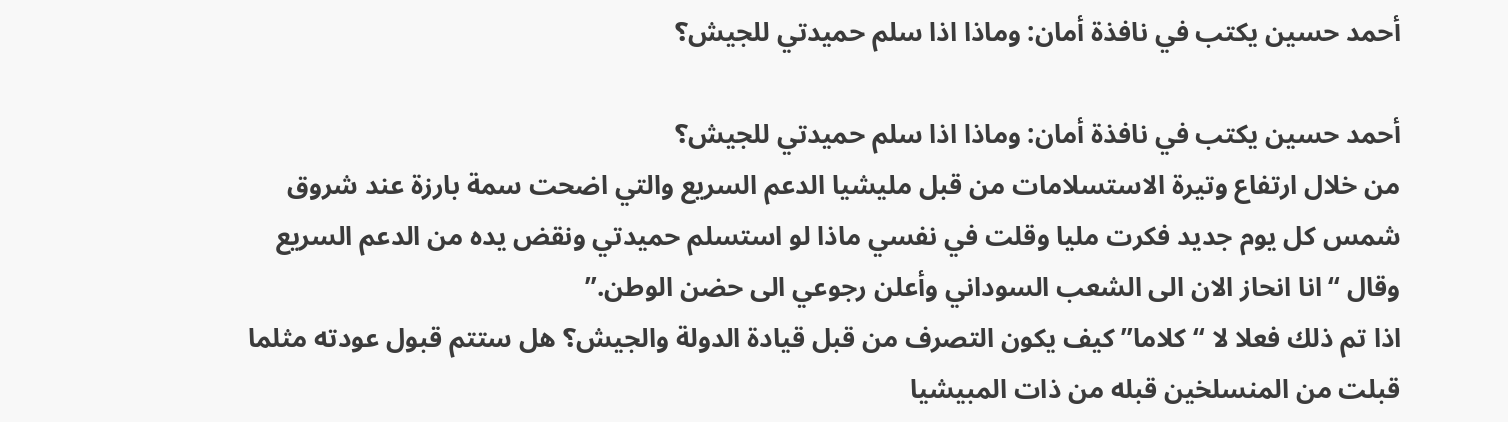أحمد حسين يكتب في نافذة أمان: وماذا اذا سلم حميدتي للجيش؟

أحمد حسين يكتب في نافذة أمان: وماذا اذا سلم حميدتي للجيش؟
من خلال ارتفاع وتيرة الاستسلامات من قبل مليشيا الدعم السريع والتي اضحت سمة بارزة عند شروق شمس كل يوم جديد فكرت مليا وقلت في نفسي ماذا لو استسلم حميدتي ونقض يده من الدعم السريع وقال “انا انحاز الان الى الشعب السوداني وأعلن رجوعي الى حضن الوطن.”
اذا تم ذلك فعلا لا “كلاما” كيف يكون التصرف من قبل قيادة الدولة والجيش؟ هل ستتم قبول عودته مثلما قبلت من المنسلخين قبله من ذات المبيشيا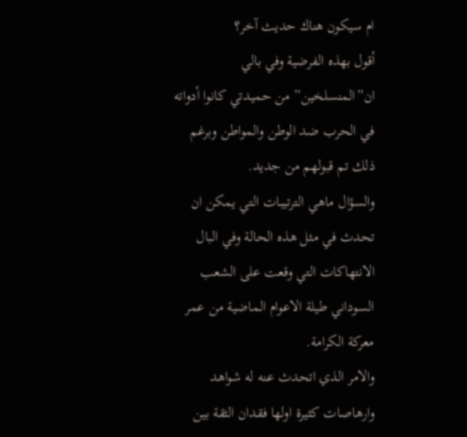ام سيكون هناك حديث آخر؟
أقول بهذه الفرضية وفي بالي ان”المنسلخين” من حميدتي كانوا أدواته في الحرب ضد الوطن والمواطن وبرغم ذلك تم قبولهم من جديد.
والسؤال ماهي الترتيبات التي يمكن ان تحدث في مثل هذه الحالة وفي البال الانتهاكات التي وقعت على الشعب السوداني طيلة الاعوام الماضية من عمر معركة الكرامة.
والامر الذي اتحدث عنه له شواهد وارهاصات كثيرة اولها فقدان الثقة بين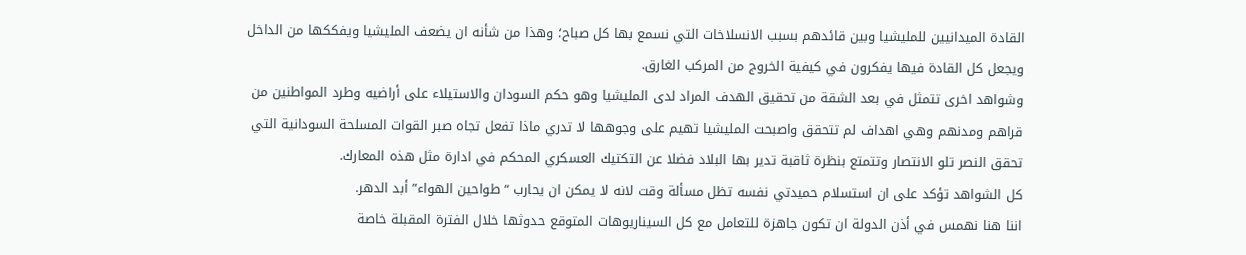القادة الميدانيين للمليشيا وبين قائدهم بسبب الانسلاخات التي نسمع بها كل صباح؛ وهذا من شأنه ان يضعف المليشيا ويفككها من الداخل ويجعل كل القادة فيها يفكرون في كيفية الخروج من المركب الغارق.
وشواهد اخرى تتمثل في بعد الشقة من تحقيق الهدف المراد لدى المليشيا وهو حكم السودان والاستيلاء على أراضيه وطرد المواطنين من قراهم ومدنهم وهي اهداف لم تتحقق واصبحت المليشيا تهيم على وجوهها لا تدري ماذا تفعل تجاه صبر القوات المسلحة السودانية التي تحقق النصر تلو الانتصار وتتمتع بنظرة ثاقبة تدير بها البلاد فضلا عن التكتيك العسكري المحكم في ادارة مثل هذه المعارك.
كل الشواهد تؤكد على ان استسلام حميدتي نفسه تظل مسألة وقت لانه لا يمكن ان يحارب “طواحين الهواء” أبد الدهر.
اننا هنا نهمس في أذن الدولة ان تكون جاهزة للتعامل مع كل السيناريوهات المتوقع حدوثها خلال الفترة المقبلة خاصة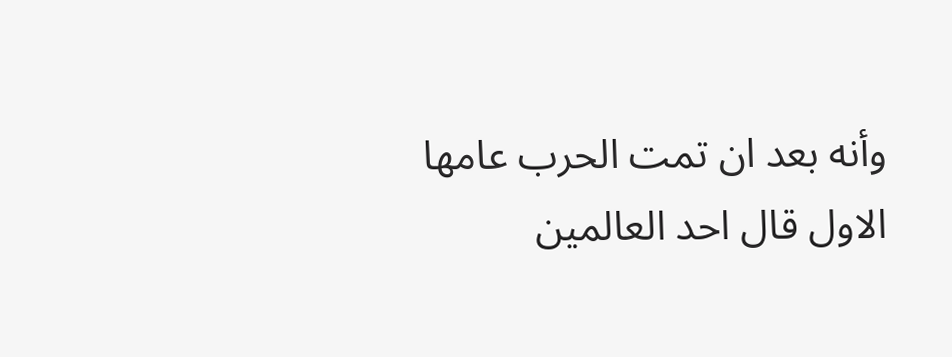وأنه بعد ان تمت الحرب عامها الاول قال احد العالمين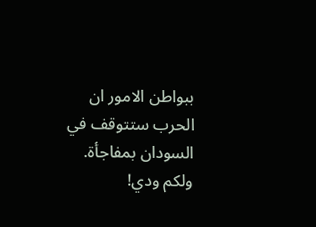ببواطن الامور ان الحرب ستتوقف في السودان بمفاجأة.
ولكم ودي!